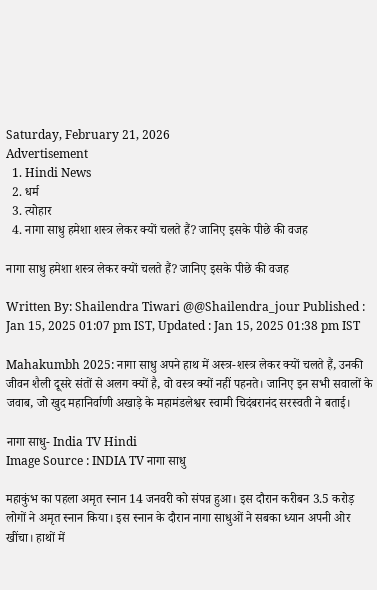Saturday, February 21, 2026
Advertisement
  1. Hindi News
  2. धर्म
  3. त्योहार
  4. नागा साधु हमेशा शस्त्र लेकर क्यों चलते हैं? जानिए इसके पीछे की वजह

नागा साधु हमेशा शस्त्र लेकर क्यों चलते हैं? जानिए इसके पीछे की वजह

Written By: Shailendra Tiwari @@Shailendra_jour Published : Jan 15, 2025 01:07 pm IST, Updated : Jan 15, 2025 01:38 pm IST

Mahakumbh 2025: नागा साधु अपने हाथ में अस्त्र-शस्त्र लेकर क्यों चलते हैं, उनकी जीवन शैली दूसरे संतों से अलग क्यों है, वो वस्त्र क्यों नहीं पहनते। जानिए इन सभी सवालों के जवाब, जो खुद महानिर्वाणी अखाड़े के महामंडलेश्वर स्वामी चिदंबरानंद सरस्वती ने बताई।

नागा साधु- India TV Hindi
Image Source : INDIA TV नागा साधु

महाकुंभ का पहला अमृत स्नान 14 जनवरी को संपन्न हुआ। इस दौरान करीबन 3.5 करोड़ लोगों ने अमृत स्नान किया। इस स्नान के दौरान नागा साधुओं ने सबका ध्यान अपनी ओर खींचा। हाथों में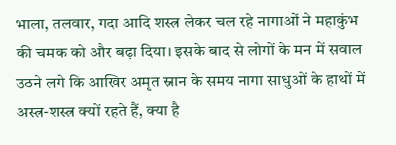भाला, तलवार, गदा आदि शस्त्र लेकर चल रहे नागाओं ने महाकुंभ की चमक को और बढ़ा दिया। इसके बाद से लोगों के मन में सवाल उठने लगे कि आखिर अमृत स्नान के समय नागा साधुओं के हाथों में अस्त्र-शस्त्र क्यों रहते हैं, क्या है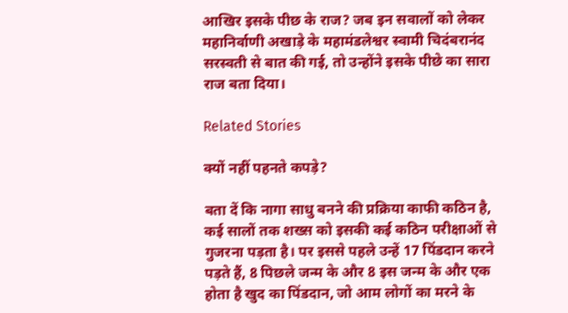आखिर इसके पीछ के राज? जब इन सवालों को लेकर महानिर्वाणी अखाड़े के महामंडलेश्वर स्वामी चिदंबरानंद सरस्वती से बात की गई, तो उन्होंने इसके पीछे का सारा राज बता दिया।

Related Stories

क्यों नहीं पहनते कपड़े?

बता दें कि नागा साधु बनने की प्रक्रिया काफी कठिन है, कई सालों तक शख्स को इसकी कई कठिन परीक्षाओं से गुजरना पड़ता है। पर इससे पहले उन्हें 17 पिंडदान करने पड़ते हैं, 8 पिछले जन्म के और 8 इस जन्म के और एक होता है खुद का पिंडदान, जो आम लोगों का मरने के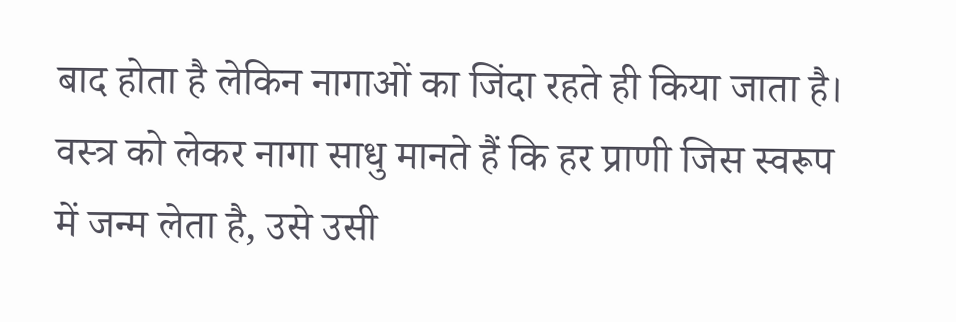बाद होता है लेकिन नागाओं का जिंदा रहते ही किया जाता है। वस्त्र को लेकर नागा साधु मानते हैं कि हर प्राणी जिस स्वरूप में जन्म लेता है, उसे उसी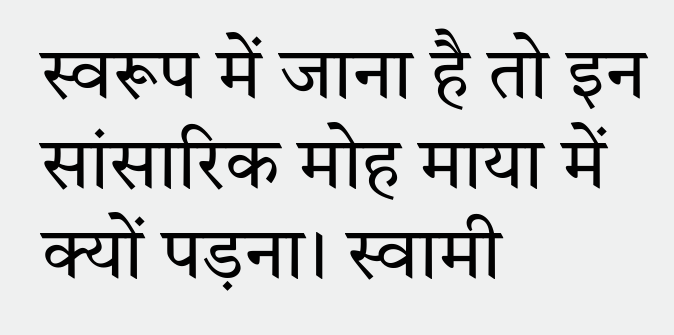स्वरूप में जाना है तो इन सांसारिक मोह माया में क्यों पड़ना। स्वामी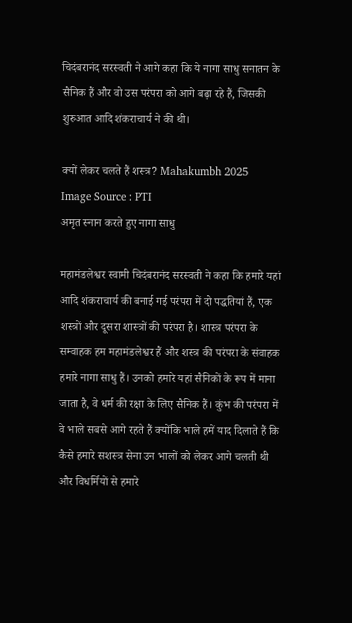चिदंबरानंद सरस्वती ने आगे कहा कि ये नागा साधु सनातन के सैनिक हैं और वो उस परंपरा को आगे बढ़ा रहे हैं, जिसकी शुरुआत आदि शंकराचार्य ने की थी।

क्यों लेकर चलते हैं शस्त्र? Mahakumbh 2025
Image Source : PTI
अमृत स्नान करते हुए नागा साधु

महामंडलेश्वर स्वामी चिदंबरानंद सरस्वती ने कहा कि हमारे यहां आदि शंकराचार्य की बनाई गई परंपरा में दो पद्धतियां हैं, एक शस्त्रों और दूसरा शास्त्रों की परंपरा है। शास्त्र परंपरा के सम्वाहक हम महामंडलेश्वर हैं और शस्त्र की परंपरा के संवाहक हमारे नागा साधु हैं। उनको हमारे यहां सैनिकों के रूप में माना जाता है, वे धर्म की रक्षा के लिए सैनिक हैं। कुंभ की परंपरा में वे भाले सबसे आगे रहते हैं क्योंकि भाले हमें याद दिलाते हैं कि कैसे हमारे सशस्त्र सेना उन भालों को लेकर आगे चलती थी और विधर्मियों से हमारे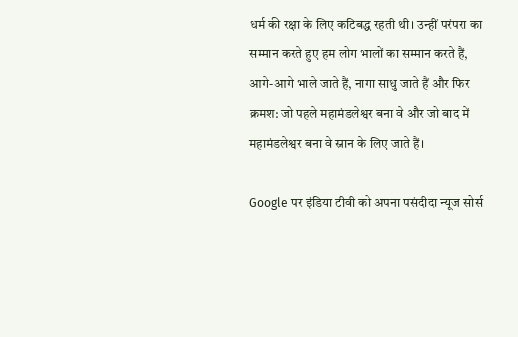धर्म की रक्षा के लिए कटिबद्ध रहती थी। उन्हीं परंपरा का सम्मान करते हुए हम लोग भालों का सम्मान करते हैं, आगे-आगे भाले जाते हैं, नागा साधु जाते हैं और फिर क्रमश: जो पहले महामंडलेश्वर बना वे और जो बाद में महामंडलेश्वर बना वे स्नान के लिए जाते हैं।

Google पर इंडिया टीवी को अपना पसंदीदा न्यूज सोर्स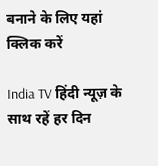बनाने के लिए यहां
क्लिक करें

India TV हिंदी न्यूज़ के साथ रहें हर दिन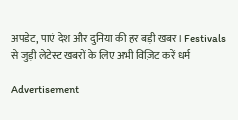अपडेट, पाएं देश और दुनिया की हर बड़ी खबर। Festivals से जुड़ी लेटेस्ट खबरों के लिए अभी विज़िट करें धर्म

Advertisement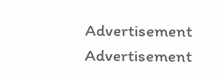Advertisement
Advertisement